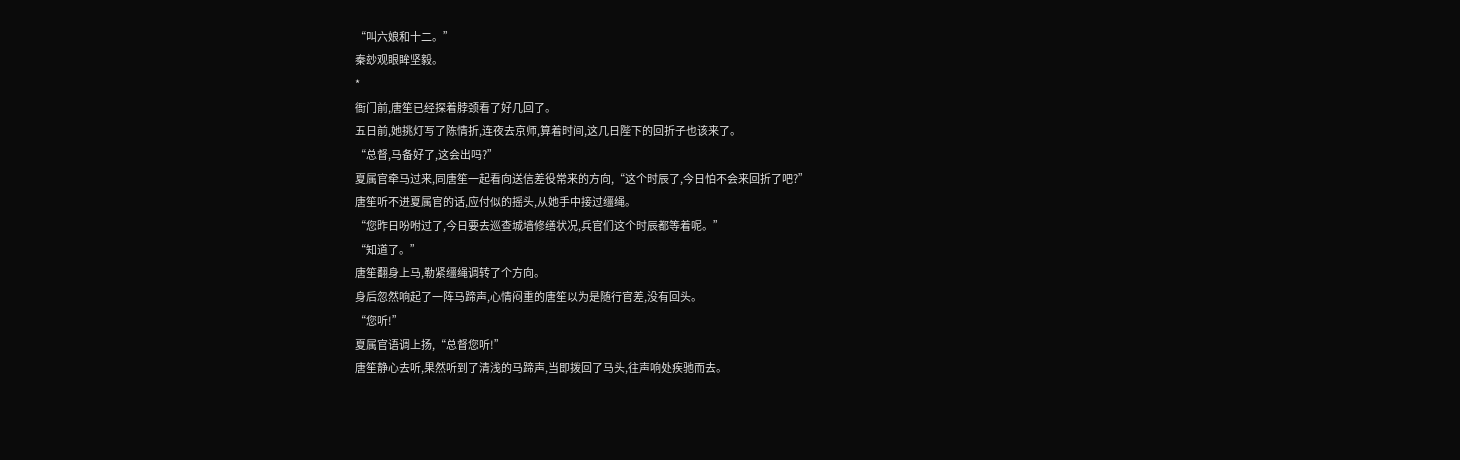“叫六娘和十二。”
秦玅观眼眸坚毅。
*
衙门前,唐笙已经探着脖颈看了好几回了。
五日前,她挑灯写了陈情折,连夜去京师,算着时间,这几日陛下的回折子也该来了。
“总督,马备好了,这会出吗?”
夏属官牵马过来,同唐笙一起看向送信差役常来的方向,“这个时辰了,今日怕不会来回折了吧?”
唐笙听不进夏属官的话,应付似的摇头,从她手中接过缰绳。
“您昨日吩咐过了,今日要去巡查城墙修缮状况,兵官们这个时辰都等着呢。”
“知道了。”
唐笙翻身上马,勒紧缰绳调转了个方向。
身后忽然响起了一阵马蹄声,心情闷重的唐笙以为是随行官差,没有回头。
“您听!”
夏属官语调上扬,“总督您听!”
唐笙静心去听,果然听到了清浅的马蹄声,当即拨回了马头,往声响处疾驰而去。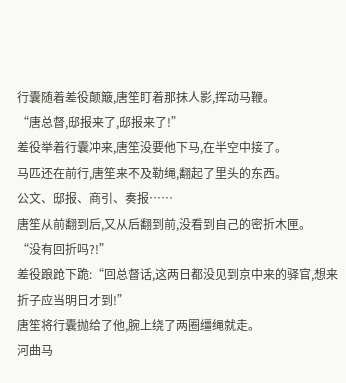行囊随着差役颠簸,唐笙盯着那抹人影,挥动马鞭。
“唐总督,邸报来了,邸报来了!”
差役举着行囊冲来,唐笙没要他下马,在半空中接了。
马匹还在前行,唐笙来不及勒绳,翻起了里头的东西。
公文、邸报、商引、奏报……
唐笙从前翻到后,又从后翻到前,没看到自己的密折木匣。
“没有回折吗?!”
差役踉跄下跪:“回总督话,这两日都没见到京中来的驿官,想来折子应当明日才到!”
唐笙将行囊抛给了他,腕上绕了两圈缰绳就走。
河曲马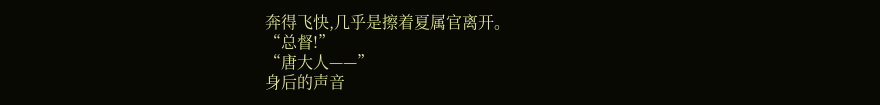奔得飞快,几乎是擦着夏属官离开。
“总督!”
“唐大人——”
身后的声音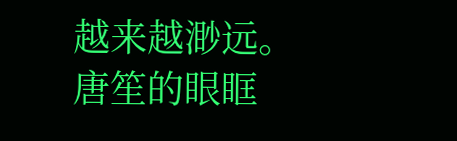越来越渺远。
唐笙的眼眶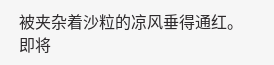被夹杂着沙粒的凉风垂得通红。
即将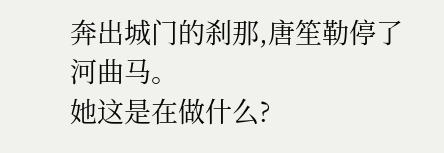奔出城门的刹那,唐笙勒停了河曲马。
她这是在做什么?